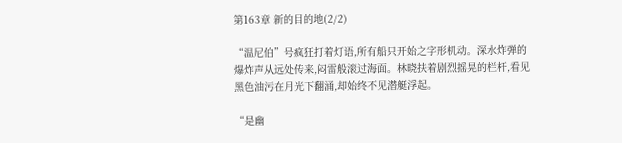第163章 新的目的地(2/2)

“温尼伯”号疯狂打着灯语,所有船只开始之字形机动。深水炸弹的爆炸声从远处传来,闷雷般滚过海面。林晓扶着剧烈摇晃的栏杆,看见黑色油污在月光下翻涌,却始终不见潜艇浮起。

“是幽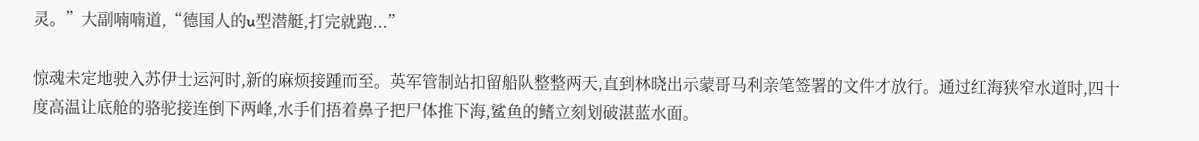灵。”大副喃喃道,“德国人的u型潜艇,打完就跑...”

惊魂未定地驶入苏伊士运河时,新的麻烦接踵而至。英军管制站扣留船队整整两天,直到林晓出示蒙哥马利亲笔签署的文件才放行。通过红海狭窄水道时,四十度高温让底舱的骆驼接连倒下两峰,水手们捂着鼻子把尸体推下海,鲨鱼的鳍立刻划破湛蓝水面。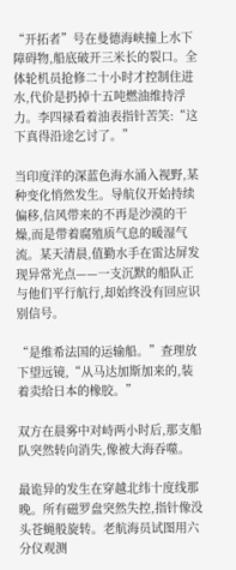“开拓者”号在曼德海峡撞上水下障碍物,船底破开三米长的裂口。全体轮机员抢修二十小时才控制住进水,代价是扔掉十五吨燃油维持浮力。李四禄看着油表指针苦笑:“这下真得沿途乞讨了。”

当印度洋的深蓝色海水涌入视野,某种变化悄然发生。导航仪开始持续偏移,信风带来的不再是沙漠的干燥,而是带着腐殖质气息的暖湿气流。某天清晨,值勤水手在雷达屏发现异常光点——一支沉默的船队正与他们平行航行,却始终没有回应识别信号。

“是维希法国的运输船。”查理放下望远镜,“从马达加斯加来的,装着卖给日本的橡胶。”

双方在晨雾中对峙两小时后,那支船队突然转向消失,像被大海吞噬。

最诡异的发生在穿越北纬十度线那晚。所有磁罗盘突然失控,指针像没头苍蝇般旋转。老航海员试图用六分仪观测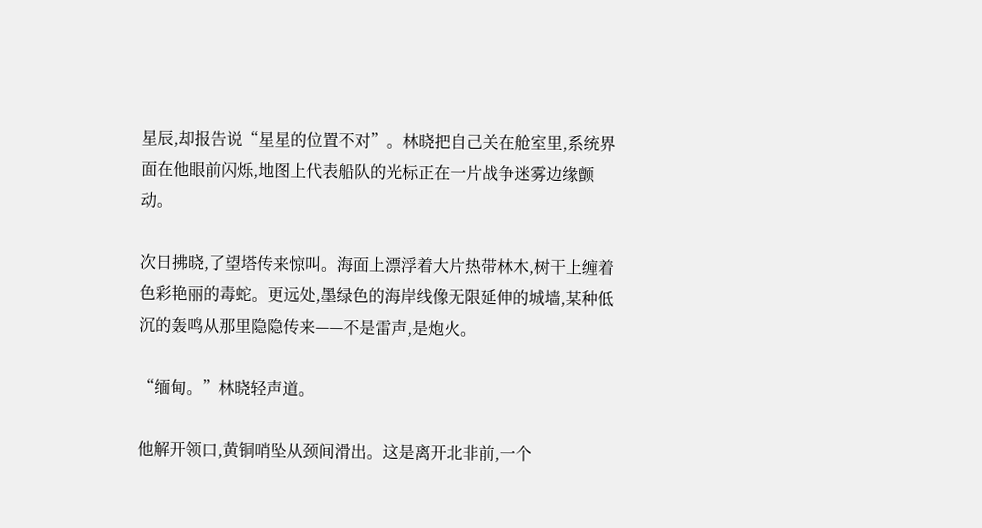星辰,却报告说“星星的位置不对”。林晓把自己关在舱室里,系统界面在他眼前闪烁,地图上代表船队的光标正在一片战争迷雾边缘颤动。

次日拂晓,了望塔传来惊叫。海面上漂浮着大片热带林木,树干上缠着色彩艳丽的毒蛇。更远处,墨绿色的海岸线像无限延伸的城墙,某种低沉的轰鸣从那里隐隐传来——不是雷声,是炮火。

“缅甸。”林晓轻声道。

他解开领口,黄铜哨坠从颈间滑出。这是离开北非前,一个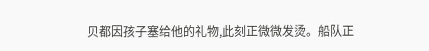贝都因孩子塞给他的礼物,此刻正微微发烫。船队正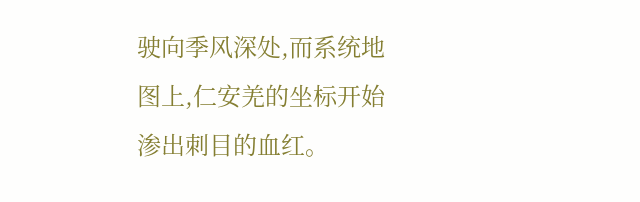驶向季风深处,而系统地图上,仁安羌的坐标开始渗出刺目的血红。